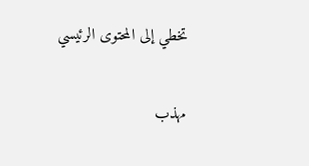تخطي إلى المحتوى الرئيسي

مهذب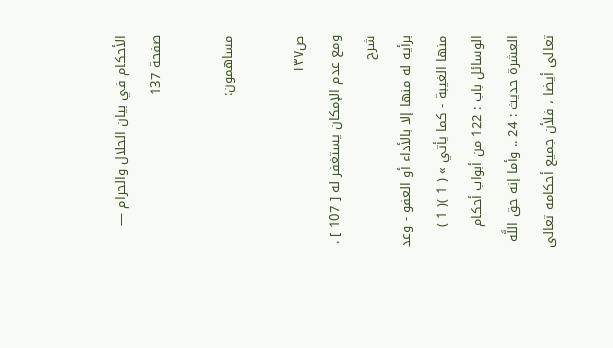الأحكام في بيان الحلال والحرام — صفحة 137

مساهمون:

ص١٣٧
ومع عدم الإمكان يستغفر له [ 107 ] .
شرح
برأيه له منها إلا بالأداء أو العفو - وعد منها الغيبة - كما يأتي » ( 1 )( 1 ) الوسائل باب : 122 من أبواب أحكام العشرة حديث : 24 .. وأما إنه حق اللَّه تعالى أيضا ، فلأن جميع أحكامه تعالى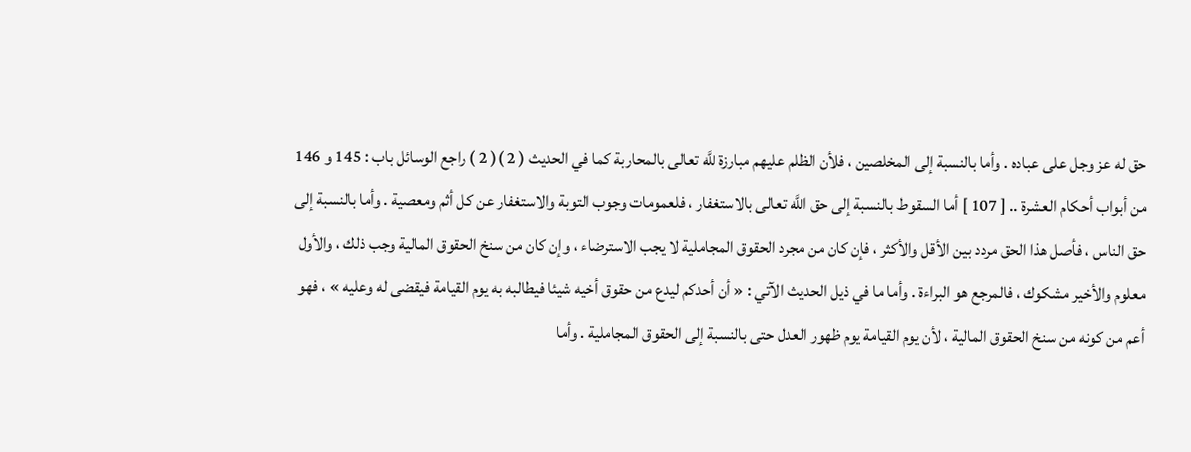حق له عز وجل على عباده . وأما بالنسبة إلى المخلصين ، فلأن الظلم عليهم مبارزة للَّه تعالى بالمحاربة كما في الحديث ( 2 )( 2 ) راجع الوسائل باب : 145 و 146 من أبواب أحكام العشرة .. [ 107 ] أما السقوط بالنسبة إلى حق اللَّه تعالى بالاستغفار ، فلعمومات وجوب التوبة والاستغفار عن كل أثم ومعصية . وأما بالنسبة إلى حق الناس ، فأصل هذا الحق مردد بين الأقل والأكثر ، فإن كان من مجرد الحقوق المجاملية لا يجب الاسترضاء ، وإن كان من سنخ الحقوق المالية وجب ذلك ، والأول معلوم والأخير مشكوك ، فالمرجع هو البراءة . وأما ما في ذيل الحديث الآتي : « أن أحدكم ليدع من حقوق أخيه شيئا فيطالبه به يوم القيامة فيقضى له وعليه » ، فهو أعم من كونه من سنخ الحقوق المالية ، لأن يوم القيامة يوم ظهور العدل حتى بالنسبة إلى الحقوق المجاملية . وأما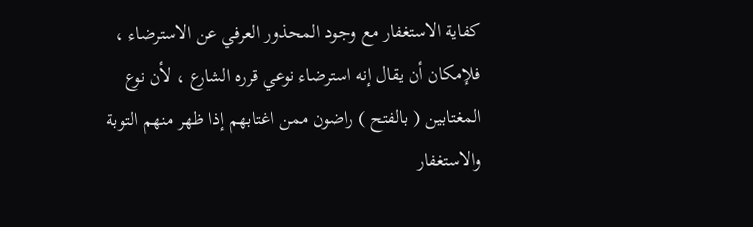كفاية الاستغفار مع وجود المحذور العرفي عن الاسترضاء ، فلإمكان أن يقال إنه استرضاء نوعي قرره الشارع ، لأن نوع المغتابين ( بالفتح ) راضون ممن اغتابهم إذا ظهر منهم التوبة والاستغفار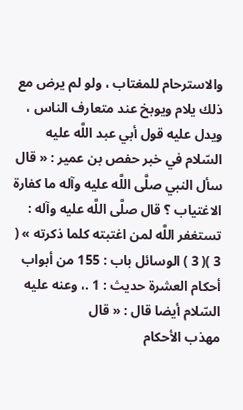والاسترحام للمغتاب ، ولو لم يرض مع ذلك يلام ويوبخ عند متعارف الناس ، ويدل عليه قول أبي عبد اللَّه عليه السّلام في خبر حفص بن عمير : « قال سأل النبي صلَّى اللَّه عليه وآله ما كفارة الاغتياب ؟ قال صلَّى اللَّه عليه وآله : تستغفر اللَّه لمن اغتبته كلما ذكرته » ( 3 )( 3 ) الوسائل باب : 155 من أبواب أحكام العشرة حديث : 1 .، وعنه عليه السّلام أيضا قال : « قال
مهذب الأحكام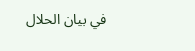في بيان الحلال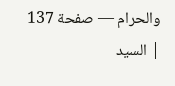والحرام — صفحة 137 | السيد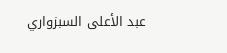عبد الأعلى السبزواري